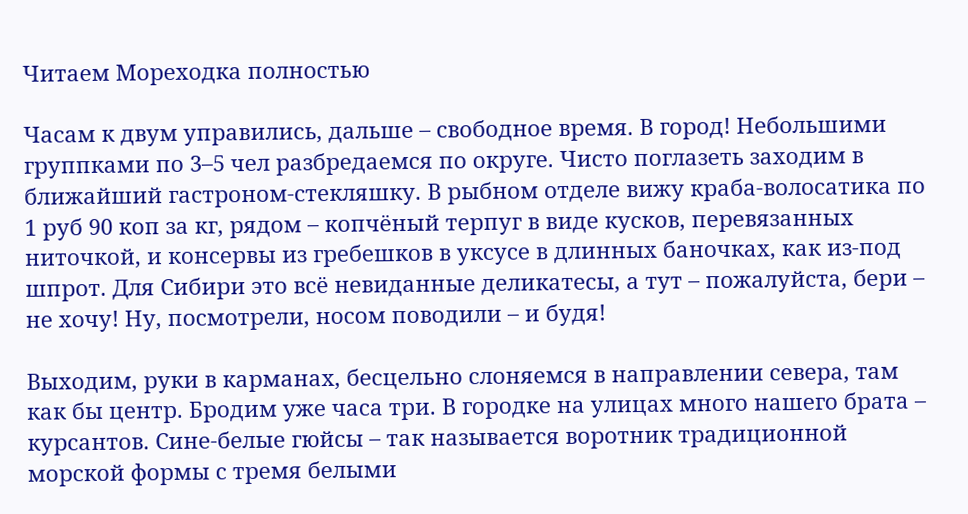Читаем Мореходка полностью

Часам к двум управились, дальше – свободное время. В город! Небольшими группками по 3–5 чел разбредаемся по округе. Чисто поглазеть заходим в ближайший гастроном-стекляшку. В рыбном отделе вижу краба-волосатика по 1 руб 90 коп за кг, рядом – копчёный терпуг в виде кусков, перевязанных ниточкой, и консервы из гребешков в уксусе в длинных баночках, как из-под шпрот. Для Сибири это всё невиданные деликатесы, а тут – пожалуйста, бери – не хочу! Ну, посмотрели, носом поводили – и будя!

Выходим, руки в карманах, бесцельно слоняемся в направлении севера, там как бы центр. Бродим уже часа три. В городке на улицах много нашего брата – курсантов. Сине-белые гюйсы – так называется воротник традиционной морской формы с тремя белыми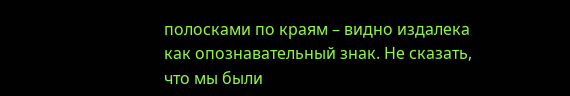полосками по краям – видно издалека как опознавательный знак. Не сказать, что мы были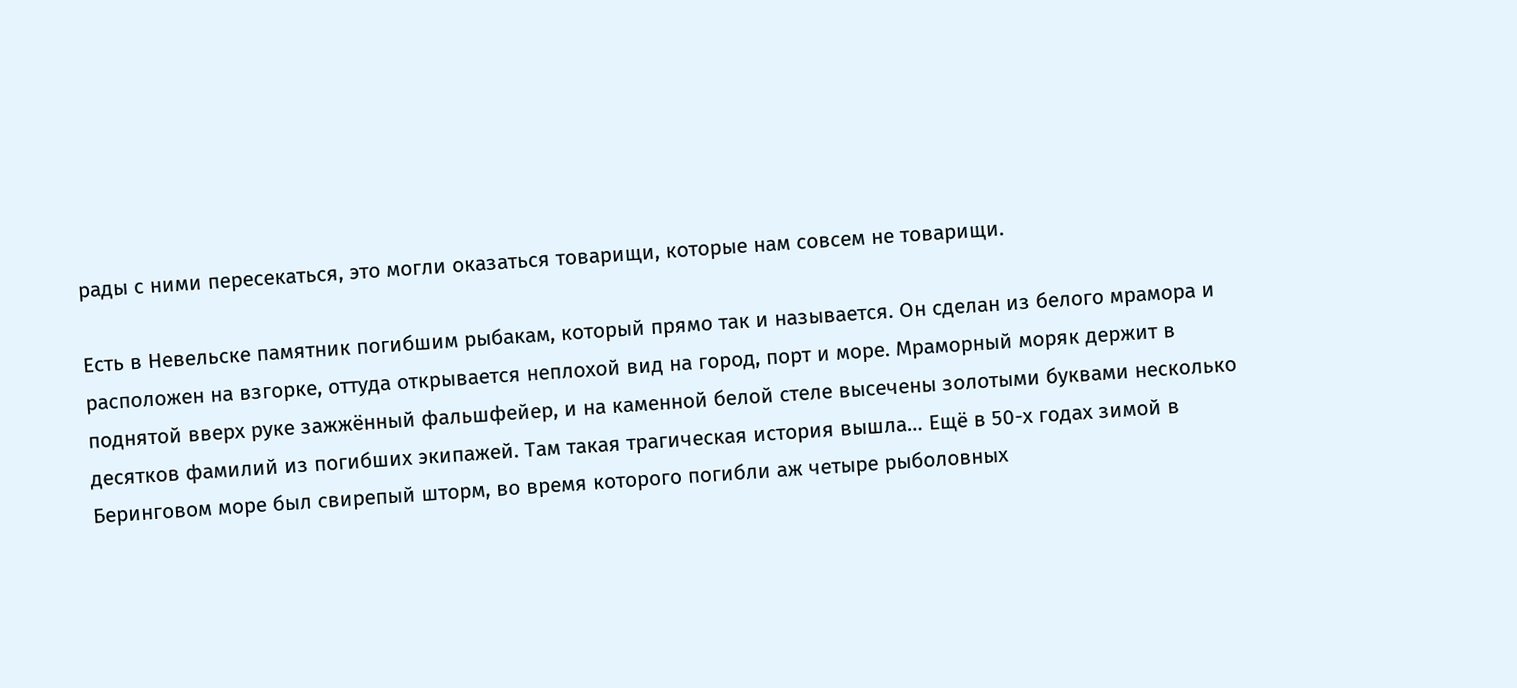рады с ними пересекаться, это могли оказаться товарищи, которые нам совсем не товарищи.

Есть в Невельске памятник погибшим рыбакам, который прямо так и называется. Он сделан из белого мрамора и расположен на взгорке, оттуда открывается неплохой вид на город, порт и море. Мраморный моряк держит в поднятой вверх руке зажжённый фальшфейер, и на каменной белой стеле высечены золотыми буквами несколько десятков фамилий из погибших экипажей. Там такая трагическая история вышла… Ещё в 50-х годах зимой в Беринговом море был свирепый шторм, во время которого погибли аж четыре рыболовных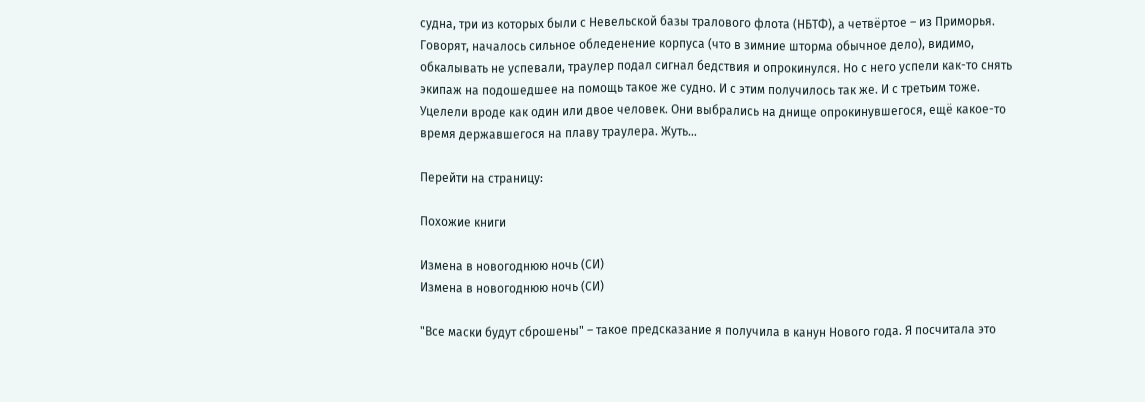судна, три из которых были с Невельской базы тралового флота (НБТФ), а четвёртое – из Приморья. Говорят, началось сильное обледенение корпуса (что в зимние шторма обычное дело), видимо, обкалывать не успевали, траулер подал сигнал бедствия и опрокинулся. Но с него успели как-то снять экипаж на подошедшее на помощь такое же судно. И с этим получилось так же. И с третьим тоже. Уцелели вроде как один или двое человек. Они выбрались на днище опрокинувшегося, ещё какое-то время державшегося на плаву траулера. Жуть…

Перейти на страницу:

Похожие книги

Измена в новогоднюю ночь (СИ)
Измена в новогоднюю ночь (СИ)

"Все маски будут сброшены" – такое предсказание я получила в канун Нового года. Я посчитала это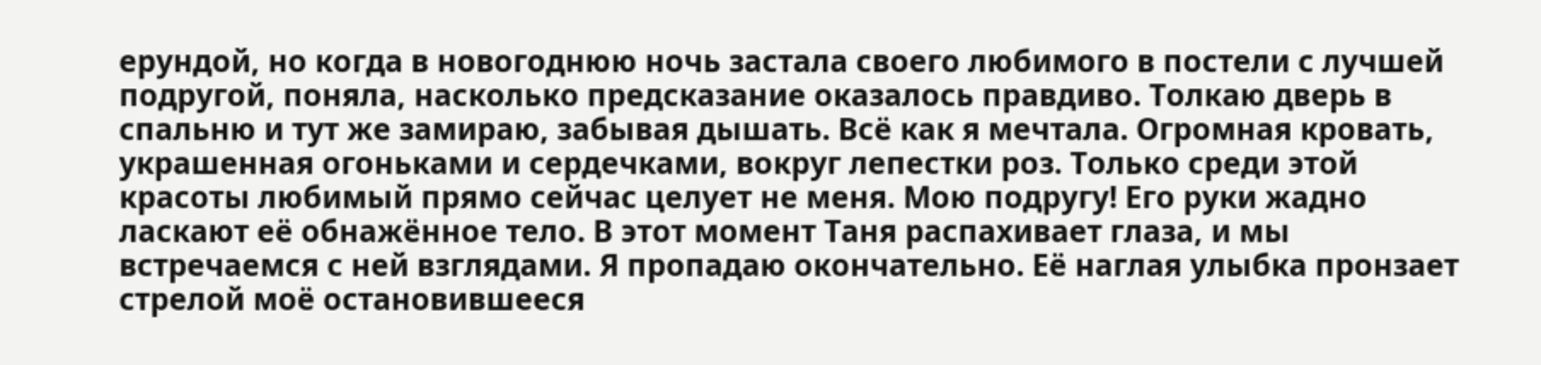ерундой, но когда в новогоднюю ночь застала своего любимого в постели с лучшей подругой, поняла, насколько предсказание оказалось правдиво. Толкаю дверь в спальню и тут же замираю, забывая дышать. Всё как я мечтала. Огромная кровать, украшенная огоньками и сердечками, вокруг лепестки роз. Только среди этой красоты любимый прямо сейчас целует не меня. Мою подругу! Его руки жадно ласкают её обнажённое тело. В этот момент Таня распахивает глаза, и мы встречаемся с ней взглядами. Я пропадаю окончательно. Её наглая улыбка пронзает стрелой моё остановившееся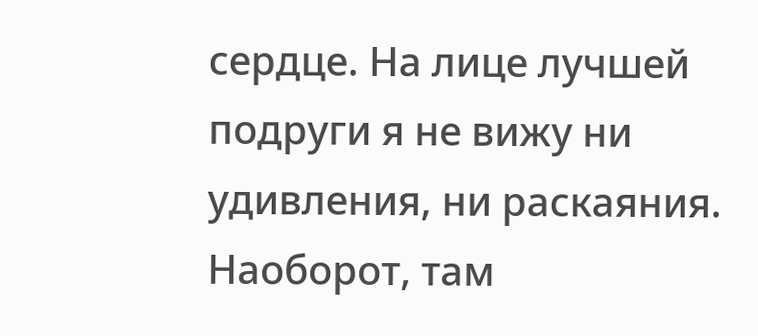сердце. На лице лучшей подруги я не вижу ни удивления, ни раскаяния. Наоборот, там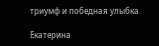триумф и победная улыбка.

Екатерина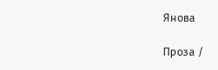Янова

Проза /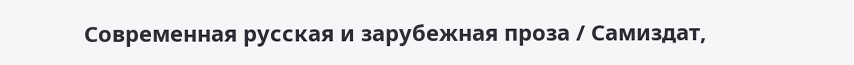Современная русская и зарубежная проза / Самиздат,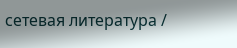сетевая литература /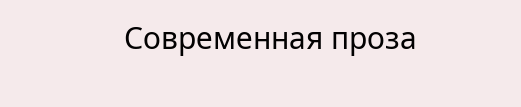Современная проза